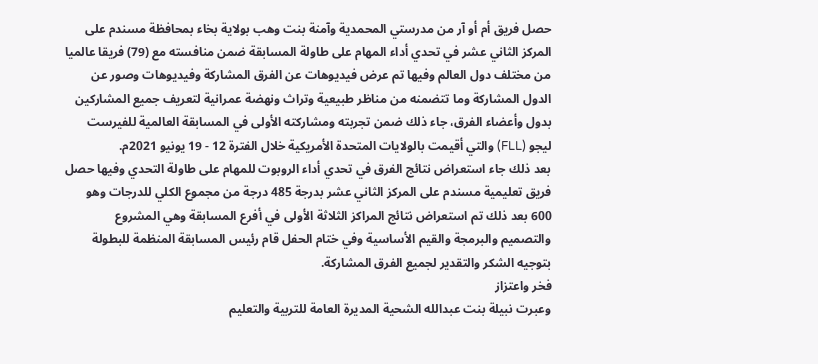حصل فريق أم أو آر من مدرستي المحمدية وآمنة بنت وهب بولاية بخاء بمحافظة مسندم على المركز الثاني عشر في تحدي أداء المهام على طاولة المسابقة ضمن منافسته مع (79) فريقا عالميا من مختلف دول العالم وفيها تم عرض فيديوهات عن الفرق المشاركة وفيديوهات وصور عن الدول المشاركة وما تتضمنه من مناظر طبيعية وتراث ونهضة عمرانية لتعريف جميع المشاركين بدول وأعضاء الفرق، جاء ذلك ضمن تجربته ومشاركته الأولى في المسابقة العالمية للفيرست ليجو (FLL) والتي أقيمت بالولايات المتحدة الأمريكية خلال الفترة 12 - 19 يونيو 2021م.
بعد ذلك جاء استعراض نتائج الفرق في تحدي أداء الروبوت للمهام على طاولة التحدي وفيها حصل فريق تعليمية مسندم على المركز الثاني عشر بدرجة 485 درجة من مجموع الكلي للدرجات وهو 600 بعد ذلك تم استعراض نتائج المراكز الثلاثة الأولى في أفرع المسابقة وهي المشروع والتصميم والبرمجة والقيم الأساسية وفي ختام الحفل قام رئيس المسابقة المنظمة للبطولة بتوجيه الشكر والتقدير لجميع الفرق المشاركة.
فخر واعتزاز
وعبرت نبيلة بنت عبدالله الشحية المديرة العامة للتربية والتعليم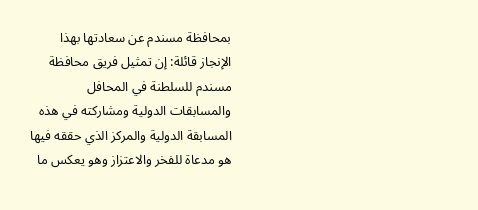بمحافظة مسندم عن سعادتها بهذا الإنجاز قائلة: إن تمثيل فريق محافظة مسندم للسلطنة في المحافل والمسابقات الدولية ومشاركته في هذه المسابقة الدولية والمركز الذي حققه فيها هو مدعاة للفخر والاعتزاز وهو يعكس ما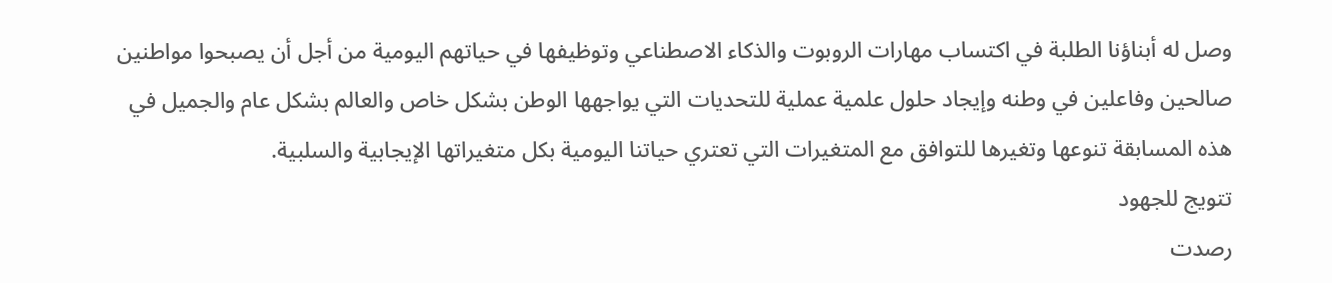وصل له أبناؤنا الطلبة في اكتساب مهارات الروبوت والذكاء الاصطناعي وتوظيفها في حياتهم اليومية من أجل أن يصبحوا مواطنين صالحين وفاعلين في وطنه وإيجاد حلول علمية عملية للتحديات التي يواجهها الوطن بشكل خاص والعالم بشكل عام والجميل في هذه المسابقة تنوعها وتغيرها للتوافق مع المتغيرات التي تعتري حياتنا اليومية بكل متغيراتها الإيجابية والسلبية.
تتويج للجهود
رصدت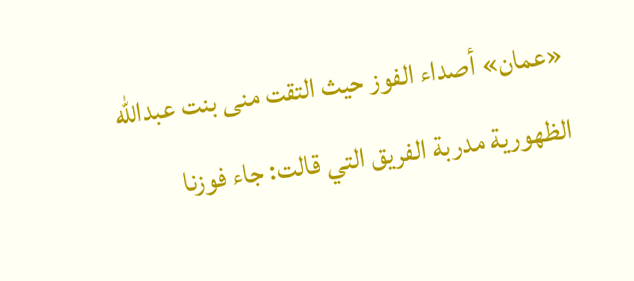«عمان» أصداء الفوز حيث التقت منى بنت عبدالله الظهورية مدربة الفريق التي قالت: جاء فوزنا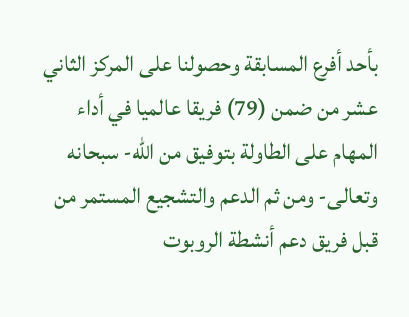بأحد أفرع المسابقة وحصولنا على المركز الثاني عشر من ضمن (79) فريقا عالميا في أداء المهام على الطاولة بتوفيق من الله- سبحانه وتعالى- ومن ثم الدعم والتشجيع المستمر من قبل فريق دعم أنشطة الروبوت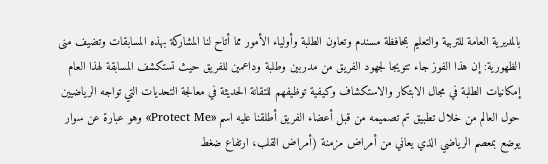بالمديرية العامة للتربية والتعليم بمحافظة مسندم وتعاون الطلبة وأولياء الأمور مما أتاح لنا المشاركة بهذه المسابقات وتضيف منى الظهورية: إن هذا الفوز جاء تتويجا لجهود الفريق من مدربين وطلبة وداعمين للفريق حيث تستكشف المسابقة لهذا العام إمكانيات الطلبة في مجال الابتكار والاستكشاف وكيفية توظيفهم للتقانة الحديثة في معالجة التحديات التي تواجه الرياضيين حول العالم من خلال تطبيق تم تصميمه من قبل أعضاء الفريق أطلقنا عليه اسم «Protect Me» وهو عبارة عن سوار يوضع بمعصم الرياضي الذي يعاني من أمراض مزمنة (أمراض القلب، ارتفاع ضغط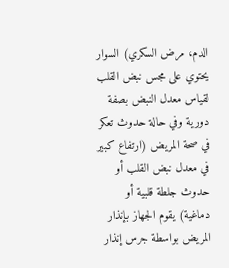الدم، مرض السكري) السوار يحتوي على مجس نبض القلب لقياس معدل النبض بصفة دورية وفي حالة حدوث تعكر في صحة المريض (ارتفاع كبير في معدل نبض القلب أو حدوث جلطة قلبية أو دماغية) يقوم الجهاز بإنذار المريض بواسطة جرس إنذار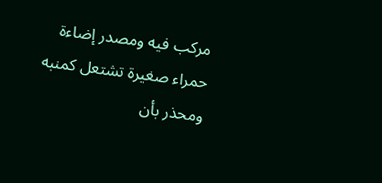مركب فيه ومصدر إضاءة حمراء صغيرة تشتعل كمنبه ومحذر بأن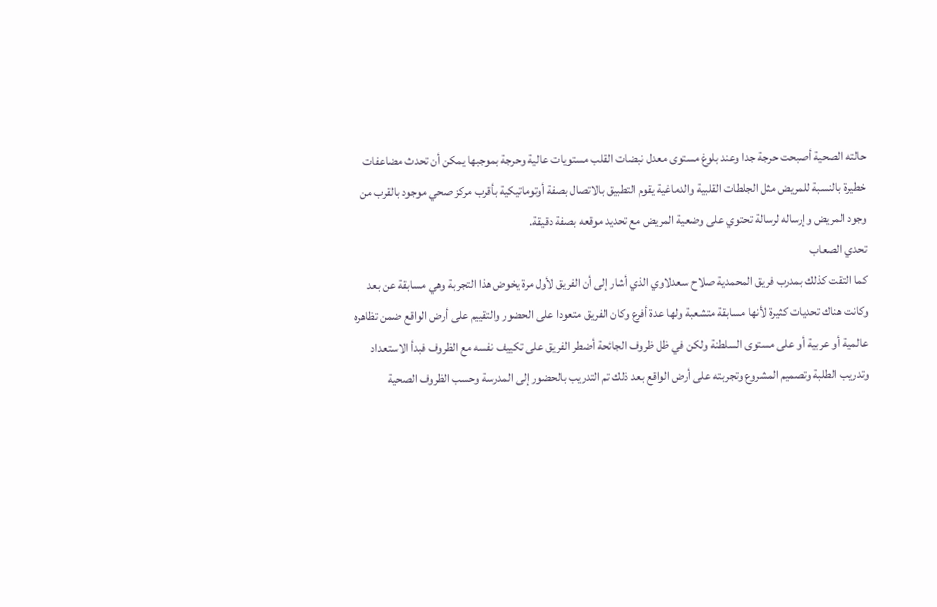حالته الصحية أصبحت حرجة جدا وعند بلوغ مستوى معدل نبضات القلب مستويات عالية وحرجة بموجبها يمكن أن تحدث مضاعفات خطيرة بالنسبة للمريض مثل الجلطات القلبية والدماغية يقوم التطبيق بالاتصال بصفة أوتوماتيكية بأقرب مركز صحي موجود بالقرب من وجود المريض وإرساله لرسالة تحتوي على وضعية المريض مع تحديد موقعه بصفة دقيقة.
تحدي الصعاب
كما التقت كذلك بمدرب فريق المحمدية صلاح سعدلاوي الذي أشار إلى أن الفريق لأول مرة يخوض هذا التجربة وهي مسابقة عن بعد وكانت هناك تحديات كثيرة لأنها مسابقة متشعبة ولها عدة أفرع وكان الفريق متعودا على الحضور والتقييم على أرض الواقع ضمن تظاهره عالمية أو عربية أو على مستوى السلطنة ولكن في ظل ظروف الجائحة أضطر الفريق على تكييف نفسه مع الظروف فبدأ الاستعداد وتدريب الطلبة وتصميم المشروع وتجربته على أرض الواقع بعد ذلك تم التدريب بالحضور إلى المدرسة وحسب الظروف الصحية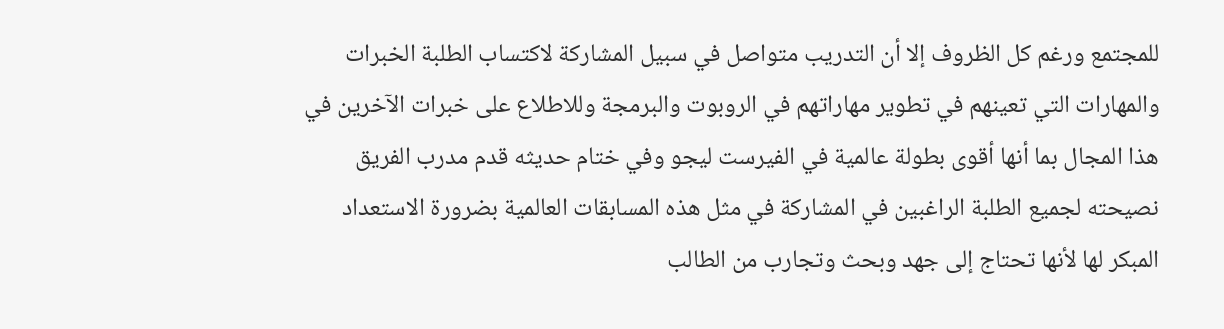للمجتمع ورغم كل الظروف إلا أن التدريب متواصل في سبيل المشاركة لاكتساب الطلبة الخبرات والمهارات التي تعينهم في تطوير مهاراتهم في الروبوت والبرمجة وللاطلاع على خبرات الآخرين في هذا المجال بما أنها أقوى بطولة عالمية في الفيرست ليجو وفي ختام حديثه قدم مدرب الفريق نصيحته لجميع الطلبة الراغبين في المشاركة في مثل هذه المسابقات العالمية بضرورة الاستعداد المبكر لها لأنها تحتاج إلى جهد وبحث وتجارب من الطالب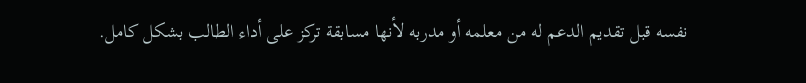نفسه قبل تقديم الدعم له من معلمه أو مدربه لأنها مسابقة تركز على أداء الطالب بشكل كامل.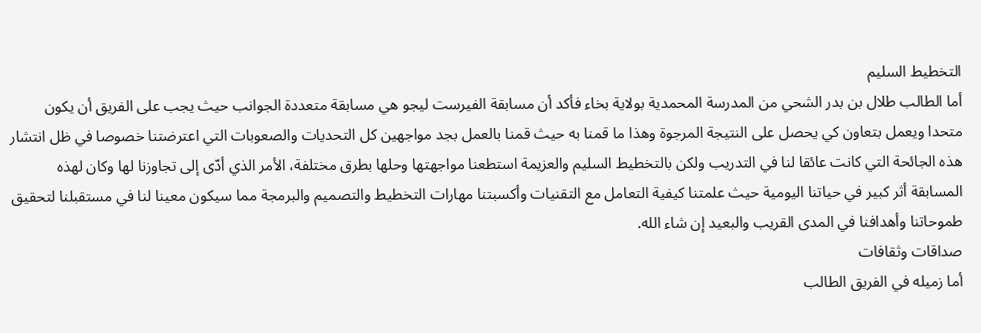التخطيط السليم
أما الطالب طلال بن بدر الشحي من المدرسة المحمدية بولاية بخاء فأكد أن مسابقة الفيرست ليجو هي مسابقة متعددة الجوانب حيث يجب على الفريق أن يكون متحدا ويعمل بتعاون كي يحصل على النتيجة المرجوة وهذا ما قمنا به حيث قمنا بالعمل بجد مواجهين كل التحديات والصعوبات التي اعترضتنا خصوصا في ظل انتشار هذه الجائحة التي كانت عائقا لنا في التدريب ولكن بالتخطيط السليم والعزيمة استطعنا مواجهتها وحلها بطرق مختلفة، الأمر الذي أدّى إلى تجاوزنا لها وكان لهذه المسابقة أثر كبير في حياتنا اليومية حيث علمتنا كيفية التعامل مع التقنيات وأكسبتنا مهارات التخطيط والتصميم والبرمجة مما سيكون معينا لنا في مستقبلنا لتحقيق طموحاتنا وأهدافنا في المدى القريب والبعيد إن شاء الله.
صداقات وثقافات
أما زميله في الفريق الطالب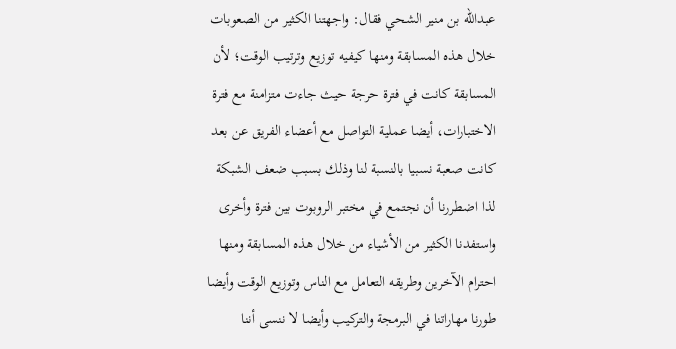عبدالله بن منير الشحي فقال: واجهتنا الكثير من الصعوبات خلال هذه المسابقة ومنها كيفيه توزيع وترتيب الوقت؛ لأن المسابقة كانت في فترة حرجة حيث جاءت متزامنة مع فترة الاختبارات، أيضا عملية التواصل مع أعضاء الفريق عن بعد كانت صعبة نسبيا بالنسبة لنا وذلك بسبب ضعف الشبكة لذا اضطررنا أن نجتمع في مختبر الروبوت بين فترة وأخرى واستفدنا الكثير من الأشياء من خلال هذه المسابقة ومنها احترام الآخرين وطريقه التعامل مع الناس وتوزيع الوقت وأيضا طورنا مهاراتنا في البرمجة والتركيب وأيضا لا ننسى أننا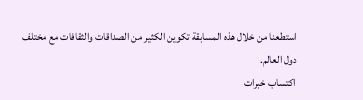استطعنا من خلال هذه المسابقة تكوين الكثير من الصداقات والثقافات مع مختلف دول العالم.
اكتساب خبرات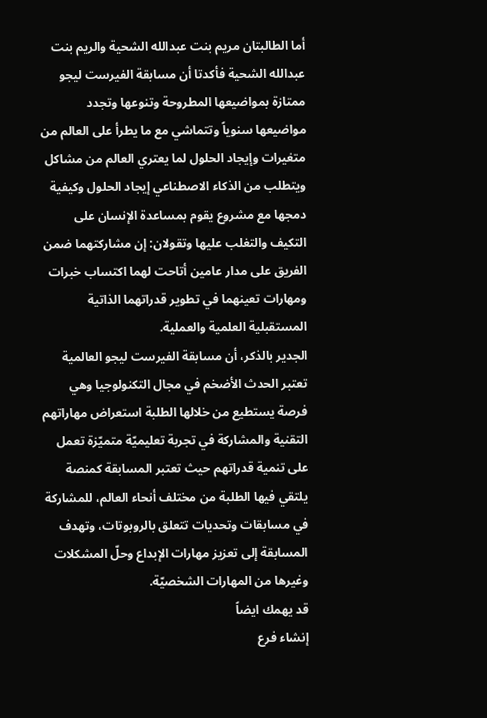أما الطالبتان مريم بنت عبدالله الشحية والريم بنت عبدالله الشحية فأكدتا أن مسابقة الفيرست ليجو ممتازة بمواضيعها المطروحة وتنوعها وتجدد مواضيعها سنوياً وتتماشي مع ما يطرأ على العالم من متغيرات وإيجاد الحلول لما يعتري العالم من مشاكل ويتطلب من الذكاء الاصطناعي إيجاد الحلول وكيفية دمجها مع مشروع يقوم بمساعدة الإنسان على التكيف والتغلب عليها وتقولان: إن مشاركتهما ضمن الفريق على مدار عامين أتاحت لهما اكتساب خبرات ومهارات تعينهما في تطوير قدراتهما الذاتية المستقبلية العلمية والعملية.
الجدير بالذكر، أن مسابقة الفيرست ليجو العالمية تعتبر الحدث الأضخم في مجال التكنولوجيا وهي فرصة يستطيع من خلالها الطلبة استعراض مهاراتهم التقنية والمشاركة في تجربة تعليميّة متميّزة تعمل على تنمية قدراتهم حيث تعتبر المسابقة كمنصة يلتقي فيها الطلبة من مختلف أنحاء العالم، للمشاركة في مسابقات وتحديات تتعلق بالروبوتات، وتهدف المسابقة إلى تعزيز مهارات الإبداع وحلّ المشكلات وغيرها من المهارات الشخصيّة.
قد يهمك ايضاً
إنشاء فرع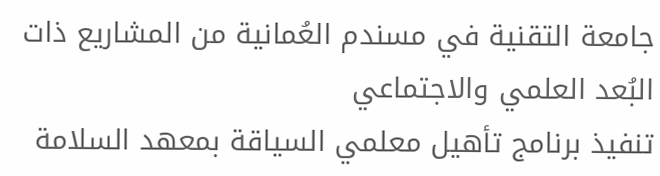جامعة التقنية في مسندم العُمانية من المشاريع ذات البُعد العلمي والاجتماعي
تنفيذ برنامج تأهيل معلمي السياقة بمعهد السلامة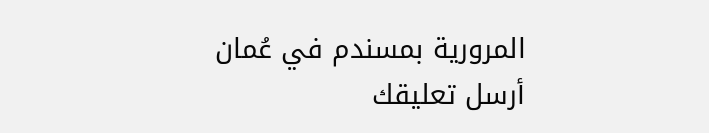المرورية بمسندم في عُمان
أرسل تعليقك